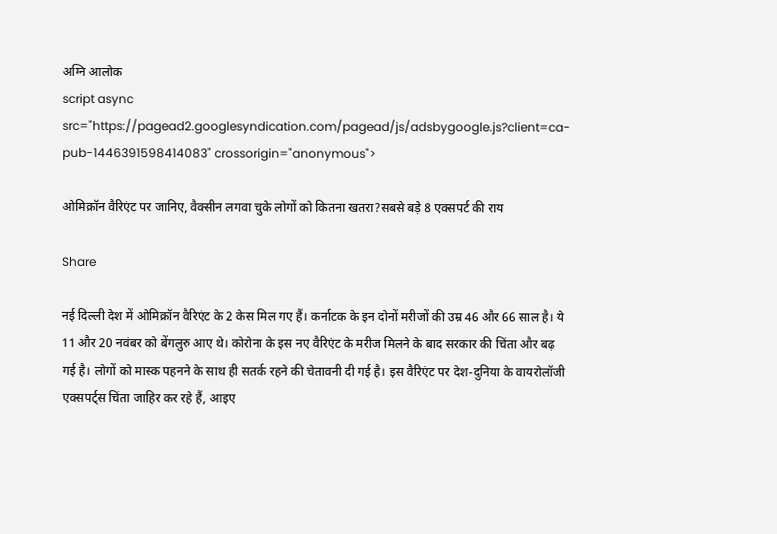अग्नि आलोक
script async src="https://pagead2.googlesyndication.com/pagead/js/adsbygoogle.js?client=ca-pub-1446391598414083" crossorigin="anonymous">

ओमिक्रॉन वैरिएंट पर जानिए, वैक्सीन लगवा चुके लोगों को कितना खतरा?सबसे बड़े 8 एक्सपर्ट की राय

Share

नई दिल्ली देश में ओमिक्रॉन वैरिएंट के 2 केस मिल गए हैं। कर्नाटक के इन दोनों मरीजों की उम्र 46 और 66 साल है। ये 11 और 20 नवंबर को बेंगलुरु आए थे। कोरोना के इस नए वैरिएंट के मरीज मिलने के बाद सरकार की चिंता और बढ़ गई है। लोगों को मास्क पहनने के साथ ही सतर्क रहने की चेतावनी दी गई है। इस वैरिएंट पर देश-दुनिया के वायरोलॉजी एक्सपर्ट्स चिंता जाहिर कर रहे हैं, आइए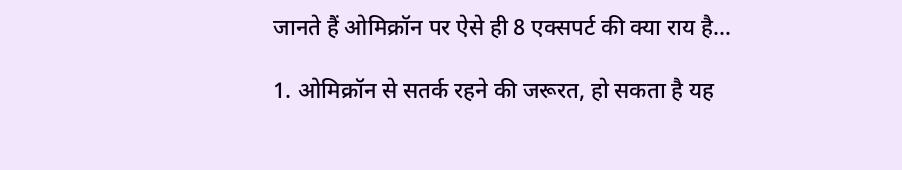जानते हैं ओमिक्रॉन पर ऐसे ही 8 एक्सपर्ट की क्या राय है…

1. ओमिक्रॉन से सतर्क रहने की जरूरत, हो सकता है यह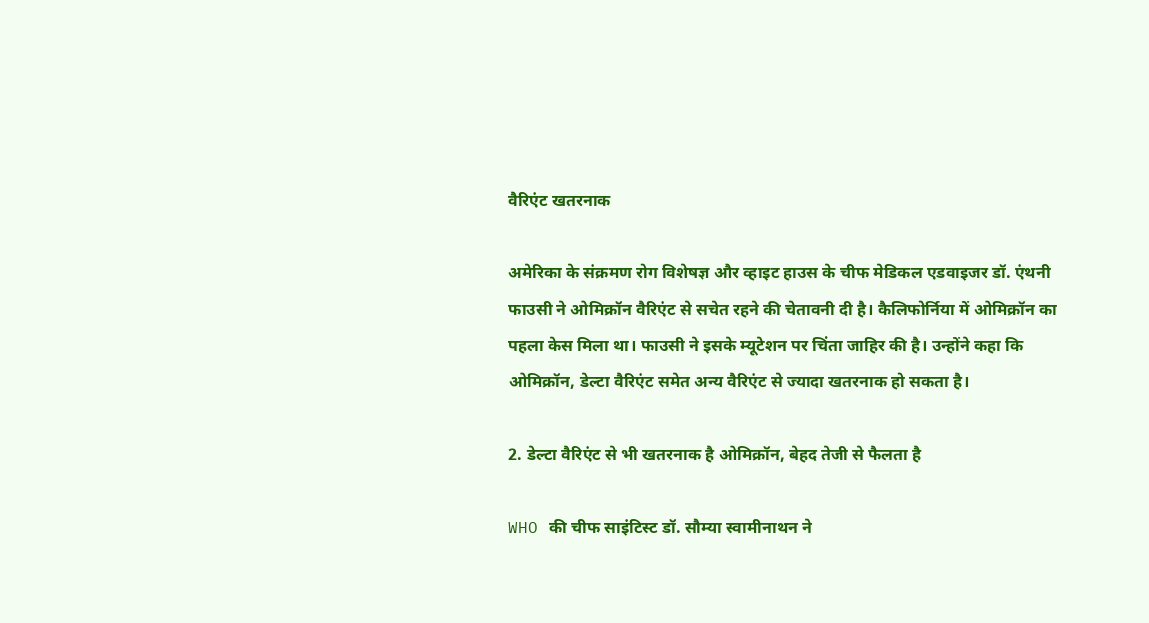वैरिएंट खतरनाक

अमेरिका के संक्रमण रोग विशेषज्ञ और व्हाइट हाउस के चीफ मेडिकल एडवाइजर डॉ. एंथनी फाउसी ने ओमिक्रॉन वैरिएंट से सचेत रहने की चेतावनी दी है। कैलिफोर्निया में ओमिक्रॉन का पहला केस मिला था। फाउसी ने इसके म्‍यूटेशन पर चिंता जाहिर की है। उन्होंने कहा कि ओमिक्रॉन, डेल्‍टा वैरिएंट समेत अन्‍य वैरिएंट से ज्यादा खतरनाक हो सकता है।

2. डेल्टा वैरिएंट से भी खतरनाक है ओमिक्रॉन, बेहद तेजी से फैलता है

WHO की चीफ साइंटिस्‍ट डॉ. सौम्‍या स्‍वामीनाथन ने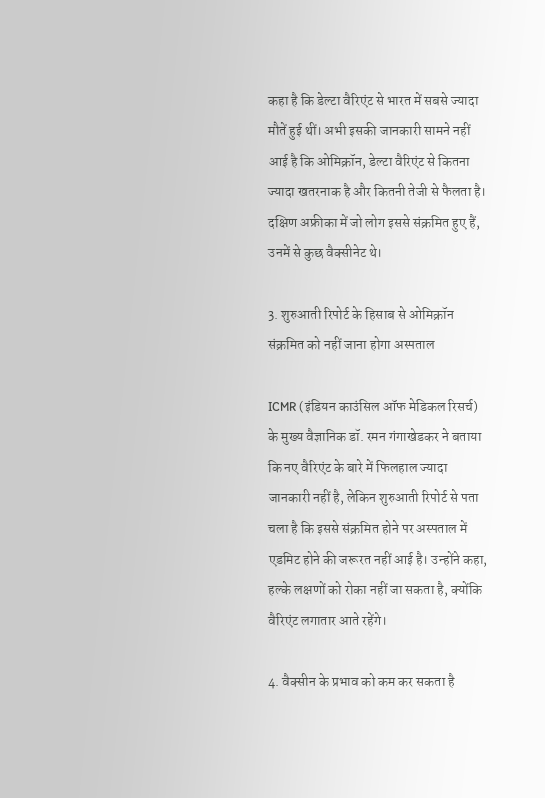कहा है कि डेल्‍टा वैरिएंट से भारत में सबसे ज्‍यादा मौतें हुई थीं। अभी इसकी जानकारी सामने नहीं आई है कि ओमिक्रॉन, डेल्‍टा वैरिएंट से कितना ज्यादा खतरनाक है और कितनी तेजी से फैलता है। दक्षिण अफ्रीका में जो लोग इससे संक्रमित हुए हैं, उनमें से कुछ वैक्सीनेट थे।

3. शुरुआती रिपोर्ट के हिसाब से ओमिक्रॉन संक्रमित को नहीं जाना होगा अस्पताल

ICMR (इंडियन काउंसिल ऑफ मेडिकल रिसर्च) के मुख्‍य वैज्ञानिक डॉ. रमन गंगाखेडकर ने बताया कि नए वैरिएंट के बारे में फिलहाल ज्यादा जानकारी नहीं है, लेकिन शुरुआती रिपोर्ट से पता चला है कि इससे संक्रमित होने पर अस्‍पताल में एडमिट होने की जरूरत नहीं आई है। उन्‍होंने कहा, हल्के लक्षणों को रोका नहीं जा सकता है, क्‍योंकि वैरिएंट लगातार आते रहेंगे।

4. वैक्सीन के प्रभाव को कम कर सकता है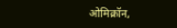ओमिक्रॉन,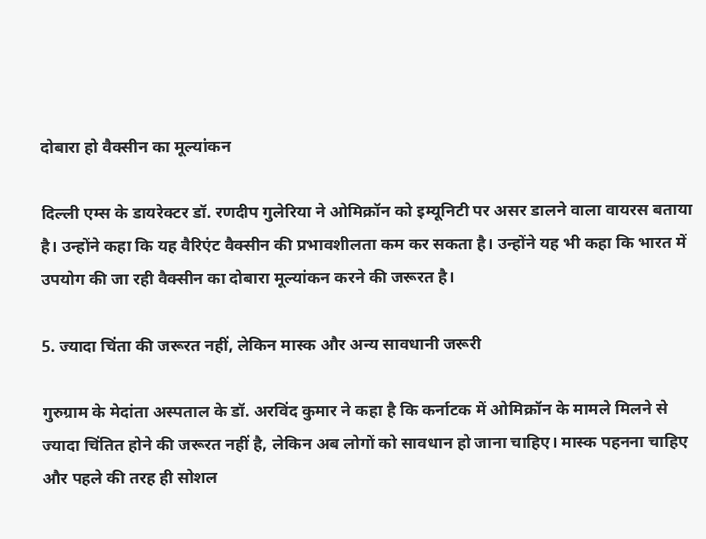दोबारा हो वैक्सीन का मूल्यांकन

दिल्ली एम्स के डायरेक्‍टर डॉ. रणदीप गुलेरिया ने ओमिक्रॉन को इम्‍यूनिटी पर असर डालने वाला वायरस बताया है। उन्होंने कहा कि यह वैरिएंट वैक्‍सीन की प्रभावशीलता कम कर सकता है। उन्‍होंने यह भी कहा कि भारत में उपयोग की जा रही वैक्‍सीन का दोबारा मूल्‍यांकन करने की जरूरत है।

5. ज्यादा चिंता की जरूरत नहीं, लेकिन मास्क और अन्य सावधानी जरूरी

गुरुग्राम के मेदांता अस्पताल के डॉ. अरविंद कुमार ने कहा है कि कर्नाटक में ओमिक्रॉन के मामले मिलने से ज्यादा चिंतित होने की जरूरत नहीं है, लेकिन अब लोगों को सावधान हो जाना चाहिए। मास्क पहनना चाहिए और पहले की तरह ही सोशल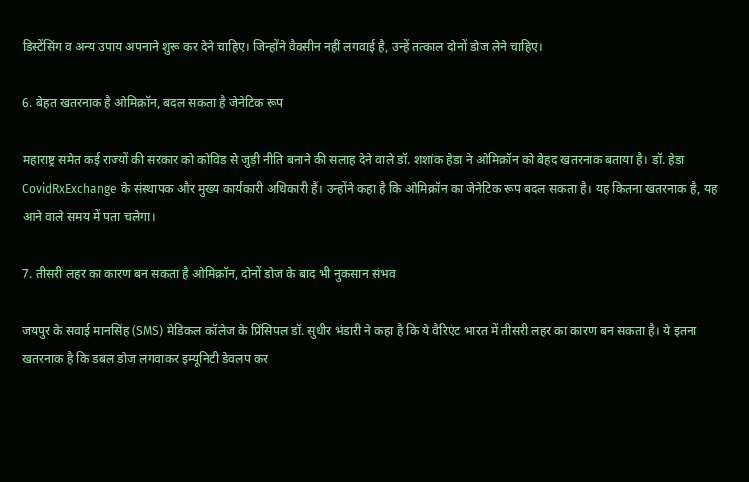डिस्टेंसिंग व अन्य उपाय अपनाने शुरू कर देने चाहिए। जिन्होंने वैक्सीन नहीं लगवाई है, उन्हें तत्काल दोनों डोज लेने चाहिए।

6. बेहत खतरनाक है ओमिक्रॉन, बदल सकता है जेनेटिक रूप

महाराष्ट्र समेत कई राज्यों की सरकार को कोविड से जुड़ी नीति बनाने की सलाह देने वाले डॉ. शशांक हेडा ने ओमिक्रॉन को बेहद खतरनाक बताया है। डॉ. हेडा CovidRxExchange के संस्थापक और मुख्य कार्यकारी अधिकारी हैं। उन्होंने कहा है कि ओमिक्रॉन का जेनेटिक रूप बदल सकता है। यह कितना खतरनाक है, यह आने वाले समय में पता चलेगा।

7. तीसरी लहर का कारण बन सकता है ओमिक्रॉन, दोनों डोज के बाद भी नुकसान संभव

जयपुर के सवाई मानसिंह (SMS) मेडिकल कॉलेज के प्रिंसिपल डॉ. सुधीर भंडारी ने कहा है कि ये वैरिएंट भारत में तीसरी लहर का कारण बन सकता है। ये इतना खतरनाक है कि डबल डोज लगवाकर इम्यूनिटी डेवलप कर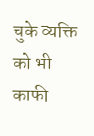चुके व्यक्ति को भी काफी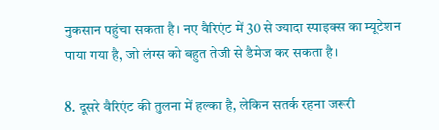नुकसान पहुंचा सकता है। नए वैरिएंट में 30 से ज्यादा स्पाइक्स का म्यूटेशन पाया गया है, जो लंग्स को बहुत तेजी से डैमेज कर सकता है।

8. दूसरे वैरिएंट की तुलना में हल्का है, लेकिन सतर्क रहना जरूरी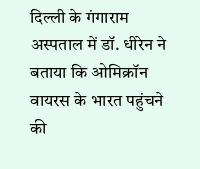दिल्ली के गंगाराम अस्पताल में डॉ. धीरेन ने बताया कि ओमिक्रॉन वायरस के भारत पहुंचने की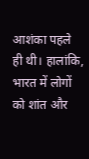आशंका पहले ही थी। हालांकि, भारत में लोगों को शांत और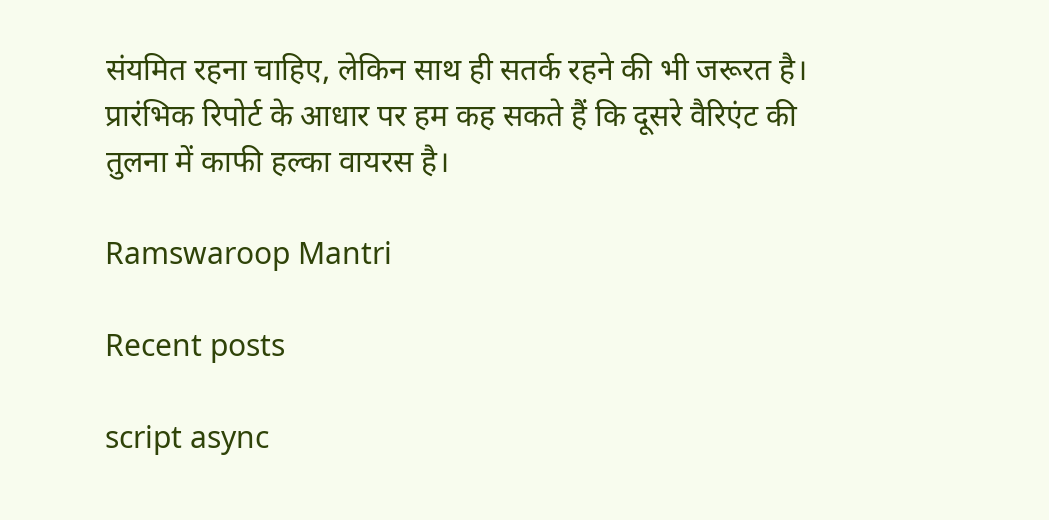संयमित रहना चाहिए, लेकिन साथ ही सतर्क रहने की भी जरूरत है। प्रारंभिक रिपोर्ट के आधार पर हम कह सकते हैं कि दूसरे वैरिएंट की तुलना में काफी हल्का वायरस है।

Ramswaroop Mantri

Recent posts

script async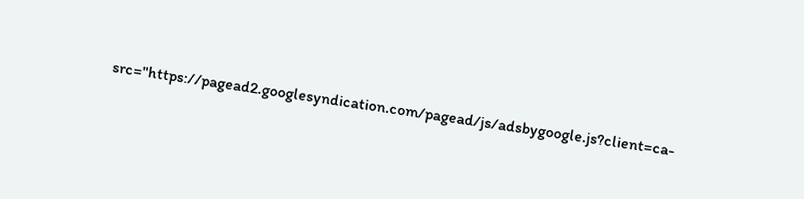src="https://pagead2.googlesyndication.com/pagead/js/adsbygoogle.js?client=ca-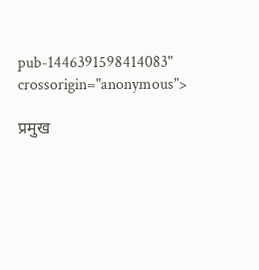pub-1446391598414083" crossorigin="anonymous">

प्रमुख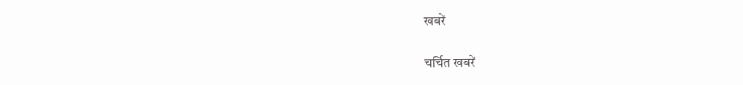खबरें

चर्चित खबरें